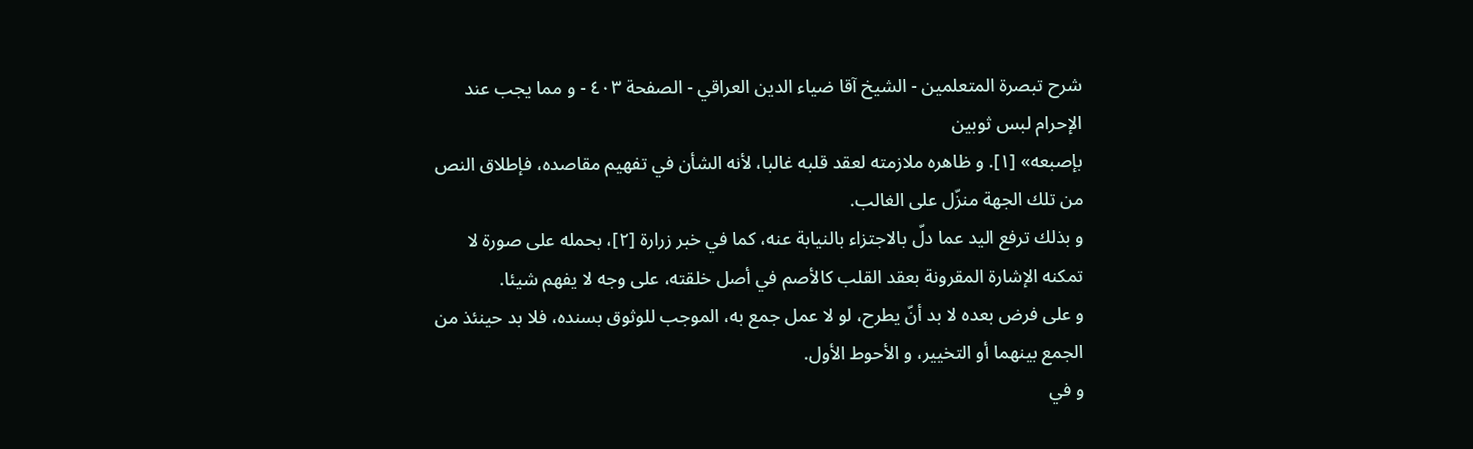شرح تبصرة المتعلمين - الشيخ آقا ضياء الدين العراقي - الصفحة ٤٠٣ - و مما يجب عند الإحرام لبس ثوبين
بإصبعه» [١]. و ظاهره ملازمته لعقد قلبه غالبا، لأنه الشأن في تفهيم مقاصده، فإطلاق النص من تلك الجهة منزّل على الغالب.
و بذلك ترفع اليد عما دلّ بالاجتزاء بالنيابة عنه، كما في خبر زرارة [٢]، بحمله على صورة لا تمكنه الإشارة المقرونة بعقد القلب كالأصم في أصل خلقته، على وجه لا يفهم شيئا.
و على فرض بعده لا بد أنّ يطرح، لو لا عمل جمع به، الموجب للوثوق بسنده، فلا بد حينئذ من الجمع بينهما أو التخيير، و الأحوط الأول.
و في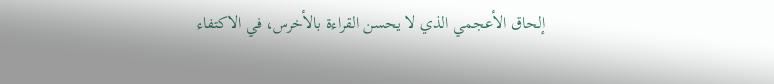إلحاق الأعجمي الذي لا يحسن القراءة بالأخرس، في الاكتفاء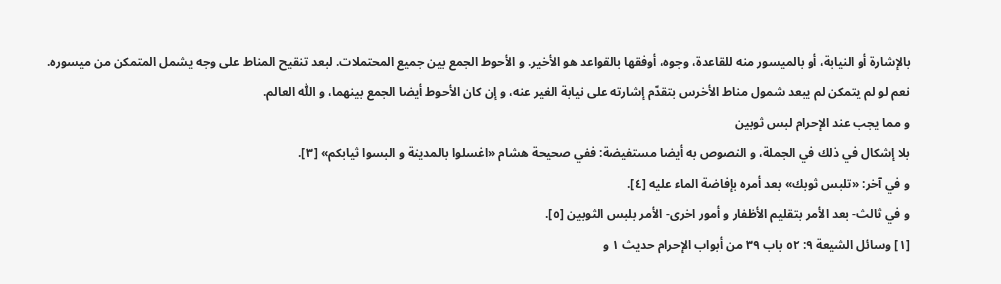بالإشارة أو النيابة، أو بالميسور منه للقاعدة، وجوه، أوفقها بالقواعد هو الأخير. و الأحوط الجمع بين جميع المحتملات. لبعد تنقيح المناط على وجه يشمل المتمكن من ميسوره.
نعم لو لم يتمكن لم يبعد شمول مناط الأخرس بتقدّم إشارته على نيابة الغير عنه، و إن كان الأحوط أيضا الجمع بينهما، و اللّٰه العالم.
و مما يجب عند الإحرام لبس ثوبين
بلا إشكال في ذلك في الجملة، و النصوص به أيضا مستفيضة: ففي صحيحة هشام «اغسلوا بالمدينة و البسوا ثيابكم» [٣].
و في آخر: «تلبس ثوبك» بعد أمره بإفاضة الماء عليه [٤].
و في ثالث- بعد الأمر بتقليم الأظفار و أمور اخرى- الأمر بلبس الثوبين [٥].
[١] وسائل الشيعة ٩: ٥٢ باب ٣٩ من أبواب الإحرام حديث ١ و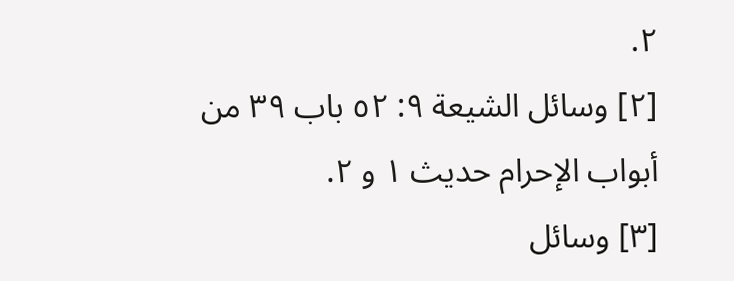٢.
[٢] وسائل الشيعة ٩: ٥٢ باب ٣٩ من أبواب الإحرام حديث ١ و ٢.
[٣] وسائل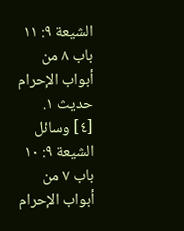الشيعة ٩: ١١ باب ٨ من أبواب الإحرام حديث ١.
[٤] وسائل الشيعة ٩: ١٠ باب ٧ من أبواب الإحرام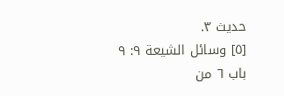حديث ٣.
[٥] وسائل الشيعة ٩: ٩ باب ٦ من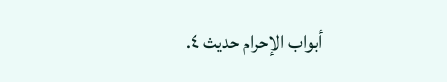أبواب الإحرام حديث ٤.